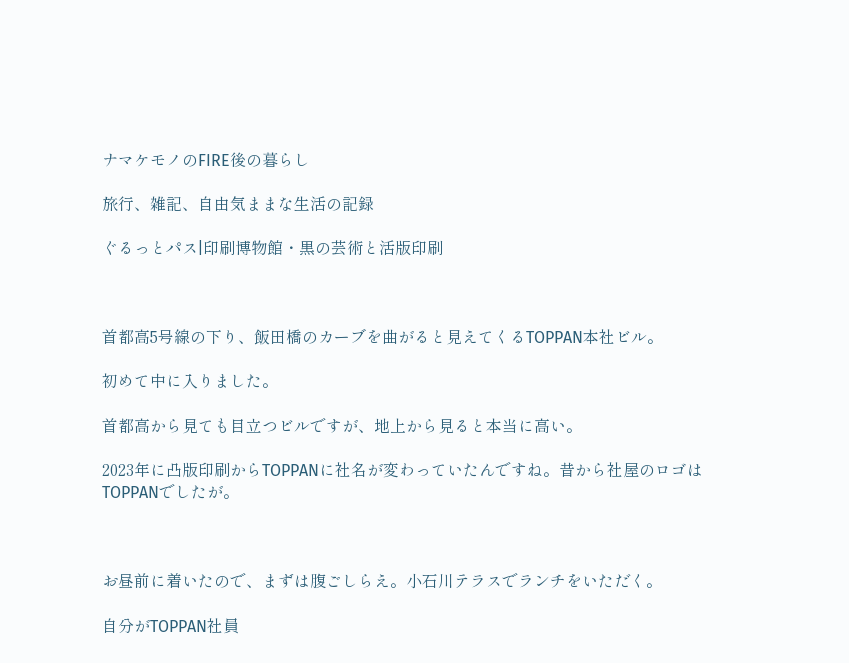ナマケモノのFIRE後の暮らし

旅行、雑記、自由気ままな生活の記録

ぐるっとパス|印刷博物館・黒の芸術と活版印刷



首都高5号線の下り、飯田橋のカーブを曲がると見えてくるTOPPAN本社ビル。

初めて中に入りました。

首都高から見ても目立つビルですが、地上から見ると本当に高い。

2023年に凸版印刷からTOPPANに社名が変わっていたんですね。昔から社屋のロゴはTOPPANでしたが。



お昼前に着いたので、まずは腹ごしらえ。小石川テラスでランチをいただく。

自分がTOPPAN社員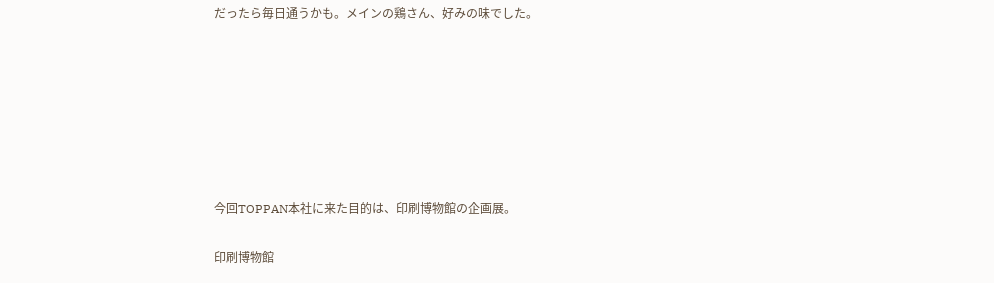だったら毎日通うかも。メインの鶏さん、好みの味でした。







今回TOPPAN本社に来た目的は、印刷博物館の企画展。

印刷博物館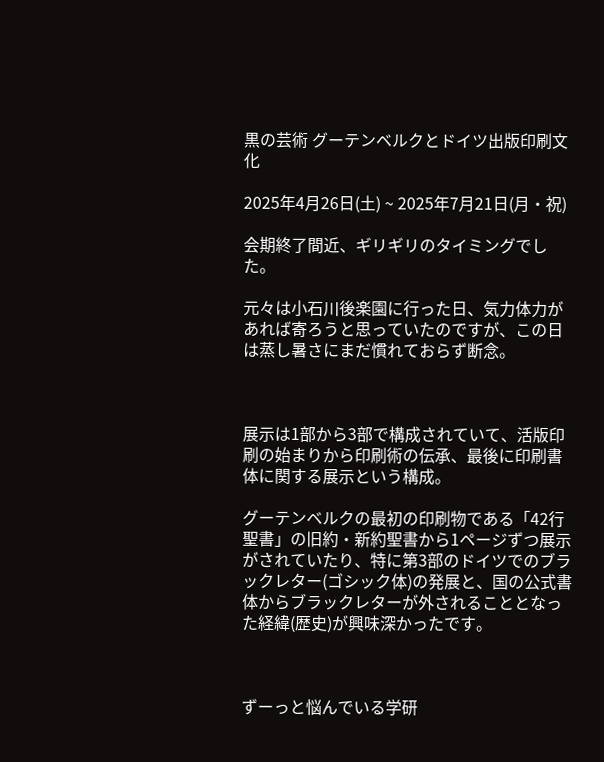黒の芸術 グーテンベルクとドイツ出版印刷文化

2025年4月26日(土) ~ 2025年7月21日(月・祝)

会期終了間近、ギリギリのタイミングでした。

元々は小石川後楽園に行った日、気力体力があれば寄ろうと思っていたのですが、この日は蒸し暑さにまだ慣れておらず断念。



展示は1部から3部で構成されていて、活版印刷の始まりから印刷術の伝承、最後に印刷書体に関する展示という構成。

グーテンベルクの最初の印刷物である「42行聖書」の旧約・新約聖書から1ページずつ展示がされていたり、特に第3部のドイツでのブラックレター(ゴシック体)の発展と、国の公式書体からブラックレターが外されることとなった経緯(歴史)が興味深かったです。



ずーっと悩んでいる学研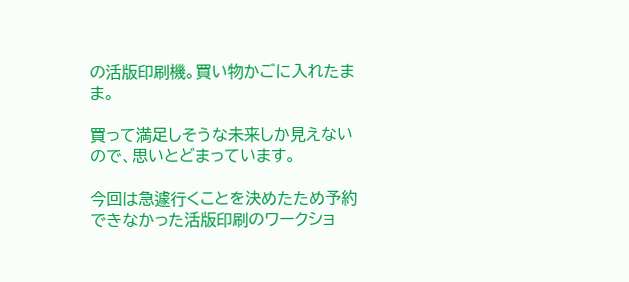の活版印刷機。買い物かごに入れたまま。

買って満足しそうな未来しか見えないので、思いとどまっています。

今回は急遽行くことを決めたため予約できなかった活版印刷のワークショ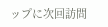ップに次回訪問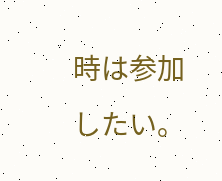時は参加したい。